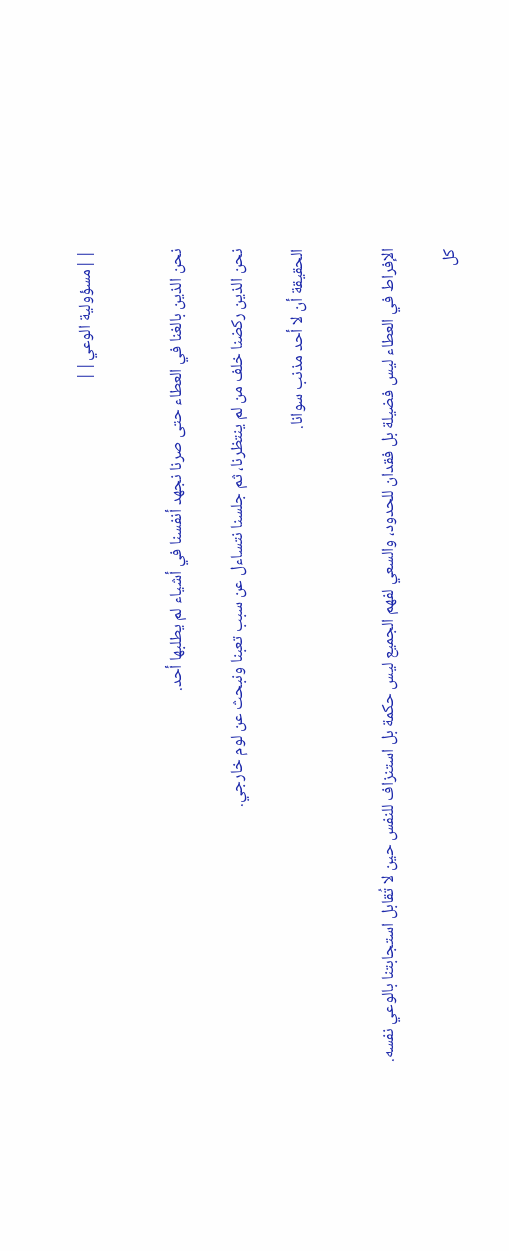||مسؤولية الوعي||


نحن الذين بالغنا في العطاء حتى صرنا نجهد أنفسنا في أشياء لم يطلبها أحد.

نحن الذين ركضنا خلف من لم ينتظرنا، ثم جلسنا نتساءل عن سبب تعبنا ونبحث عن لوم خارجي.

الحقيقة أن لا أحد مذنب سوانا.


الإفراط في العطاء ليس فضيلة بل فقدان للحدود، والسعي لفهم الجميع ليس حكمة بل استنزاف للنفس حين لا تُقابل استجابتنا بالوعي نفسه.

كل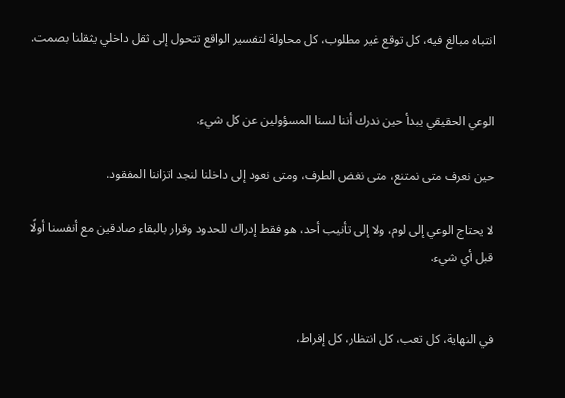انتباه مبالغ فيه، كل توقع غير مطلوب، كل محاولة لتفسير الواقع تتحول إلى ثقل داخلي يثقلنا بصمت.


الوعي الحقيقي يبدأ حين ندرك أننا لسنا المسؤولين عن كل شيء.

حين نعرف متى نمتنع، متى نغض الطرف، ومتى نعود إلى داخلنا لنجد اتزاننا المفقود.

لا يحتاج الوعي إلى لوم، ولا إلى تأنيب أحد، هو فقط إدراك للحدود وقرار بالبقاء صادقين مع أنفسنا أولًا قبل أي شيء.


في النهاية، كل تعب، كل انتظار، كل إفراط،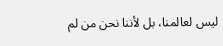ليس لعالمنا، بل لأننا نحن من لم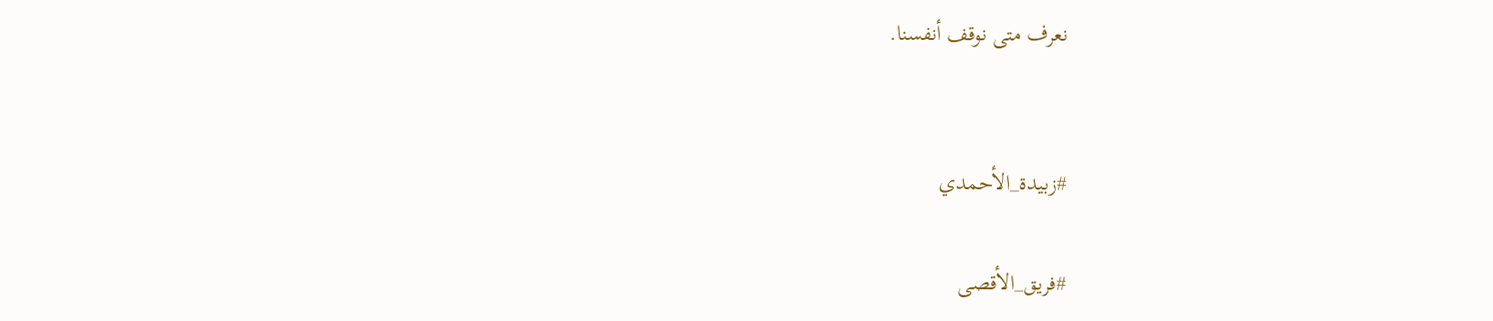نعرف متى نوقف أنفسنا.


#زبيدة_الأحمدي

#فريق_الأقصى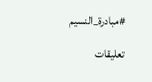#مبادرة_النسيم

تعليقات